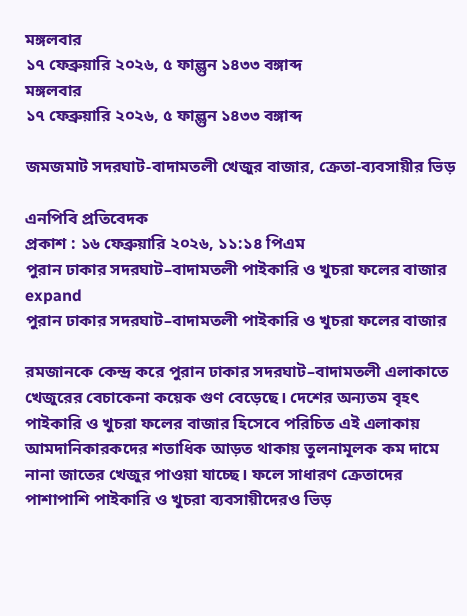মঙ্গলবার
১৭ ফেব্রুয়ারি ২০২৬, ৫ ফাল্গুন ১৪৩৩ বঙ্গাব্দ
মঙ্গলবার
১৭ ফেব্রুয়ারি ২০২৬, ৫ ফাল্গুন ১৪৩৩ বঙ্গাব্দ

জমজমাট সদরঘাট-বাদামতলী খেজুর বাজার, ক্রেতা-ব্যবসায়ীর ভিড়

এনপিবি প্রতিবেদক
প্রকাশ : ১৬ ফেব্রুয়ারি ২০২৬, ১১:১৪ পিএম
পুরান ঢাকার সদরঘাট–বাদামতলী পাইকারি ও খুচরা ফলের বাজার
expand
পুরান ঢাকার সদরঘাট–বাদামতলী পাইকারি ও খুচরা ফলের বাজার

রমজানকে কেন্দ্র করে পুরান ঢাকার সদরঘাট–বাদামতলী এলাকাতে খেজুরের বেচাকেনা কয়েক গুণ বেড়েছে। দেশের অন্যতম বৃহৎ পাইকারি ও খুচরা ফলের বাজার হিসেবে পরিচিত এই এলাকায় আমদানিকারকদের শতাধিক আড়ত থাকায় তুলনামূলক কম দামে নানা জাতের খেজুর পাওয়া যাচ্ছে। ফলে সাধারণ ক্রেতাদের পাশাপাশি পাইকারি ও খুচরা ব্যবসায়ীদেরও ভিড়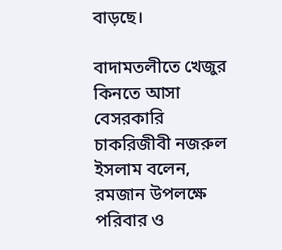বাড়ছে।

বাদামতলীতে খেজুর কিনতে আসা বেসরকারি চাকরিজীবী নজরুল ইসলাম বলেন, রমজান উপলক্ষে পরিবার ও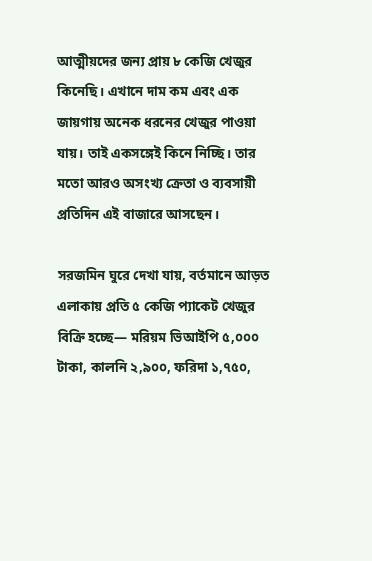আত্মীয়দের জন্য প্রায় ৮ কেজি খেজুর কিনেছি। এখানে দাম কম এবং এক জায়গায় অনেক ধরনের খেজুর পাওয়া যায়। তাই একসঙ্গেই কিনে নিচ্ছি। তার মতো আরও অসংখ্য ক্রেতা ও ব্যবসায়ী প্রতিদিন এই বাজারে আসছেন।

সরজমিন ঘুরে দেখা যায়, বর্তমানে আড়ত এলাকায় প্রতি ৫ কেজি প্যাকেট খেজুর বিক্রি হচ্ছে— মরিয়ম ভিআইপি ৫,০০০ টাকা, কালনি ২,৯০০, ফরিদা ১,৭৫০,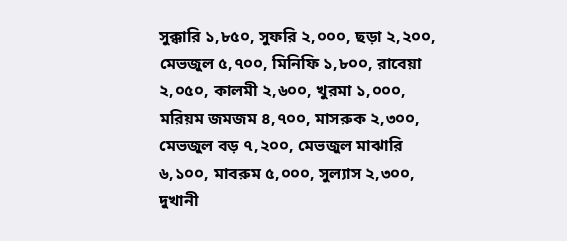সুক্কারি ১,৮৫০, সুফরি ২,০০০, ছড়া ২,২০০, মেভজুল ৫,৭০০, মিনিফি ১,৮০০, রাবেয়া ২,০৫০, কালমী ২,৬০০, খুরমা ১,০০০, মরিয়ম জমজম ৪,৭০০, মাসরুক ২,৩০০, মেভজুল বড় ৭,২০০, মেভজুল মাঝারি ৬,১০০, মাবরুম ৫,০০০, সুল্যাস ২,৩০০, দুখানী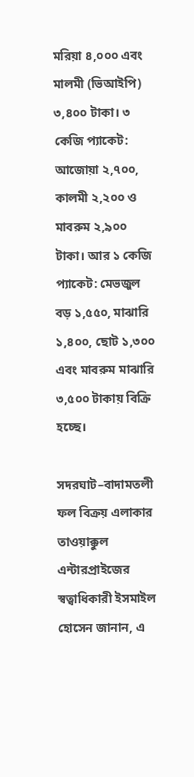মরিয়া ৪,০০০ এবং মালমী (ভিআইপি) ৩,৪০০ টাকা। ৩ কেজি প্যাকেট: আজোয়া ২,৭০০, কালমী ২,২০০ ও মাবরুম ২,৯০০ টাকা। আর ১ কেজি প্যাকেট: মেভজুল বড় ১,৫৫০, মাঝারি ১,৪০০, ছোট ১,৩০০ এবং মাবরুম মাঝারি ৩,৫০০ টাকায় বিক্রি হচ্ছে।

সদরঘাট–বাদামতলী ফল বিক্রয় এলাকার তাওয়াক্কুল এন্টারপ্রাইজের স্বত্বাধিকারী ইসমাইল হোসেন জানান, এ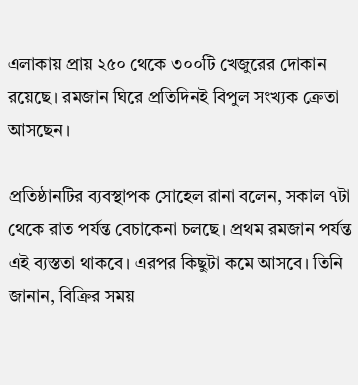এলাকায় প্রায় ২৫০ থেকে ৩০০টি খেজুরের দোকান রয়েছে। রমজান ঘিরে প্রতিদিনই বিপুল সংখ্যক ক্রেতা আসছেন।

প্রতিষ্ঠানটির ব্যবস্থাপক সোহেল রানা বলেন, সকাল ৭টা থেকে রাত পর্যন্ত বেচাকেনা চলছে। প্রথম রমজান পর্যন্ত এই ব্যস্ততা থাকবে। এরপর কিছুটা কমে আসবে। তিনি জানান, বিক্রির সময়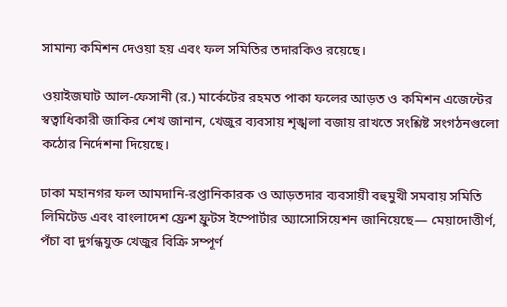সামান্য কমিশন দেওয়া হয় এবং ফল সমিতির তদারকিও রয়েছে।

ওয়াইজঘাট আল-ফেসানী (র.) মার্কেটের রহমত পাকা ফলের আড়ত ও কমিশন এজেন্টের স্বত্বাধিকারী জাকির শেখ জানান, খেজুর ব্যবসায় শৃঙ্খলা বজায় রাখতে সংশ্লিষ্ট সংগঠনগুলো কঠোর নির্দেশনা দিয়েছে।

ঢাকা মহানগর ফল আমদানি-রপ্তানিকারক ও আড়তদার ব্যবসায়ী বহুমুখী সমবায় সমিতি লিমিটেড এবং বাংলাদেশ ফ্রেশ ফ্রুটস ইম্পোর্টার অ্যাসোসিয়েশন জানিয়েছে— মেয়াদোত্তীর্ণ, পঁচা বা দুর্গন্ধযুক্ত খেজুর বিক্রি সম্পূর্ণ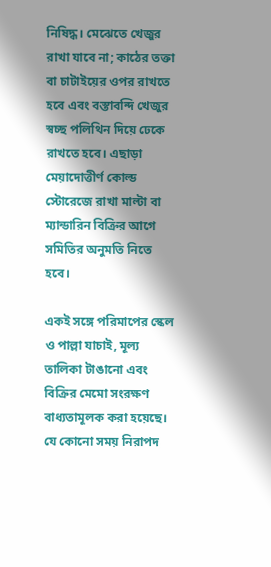নিষিদ্ধ। মেঝেতে খেজুর রাখা যাবে না; কাঠের তক্তা বা চাটাইয়ের ওপর রাখতে হবে এবং বস্তাবন্দি খেজুর স্বচ্ছ পলিথিন দিয়ে ঢেকে রাখতে হবে। এছাড়া মেয়াদোত্তীর্ণ কোল্ড স্টোরেজে রাখা মাল্টা বা ম্যান্ডারিন বিক্রির আগে সমিতির অনুমতি নিতে হবে।

একই সঙ্গে পরিমাপের স্কেল ও পাল্লা যাচাই, মূল্য তালিকা টাঙানো এবং বিক্রির মেমো সংরক্ষণ বাধ্যতামূলক করা হয়েছে। যে কোনো সময় নিরাপদ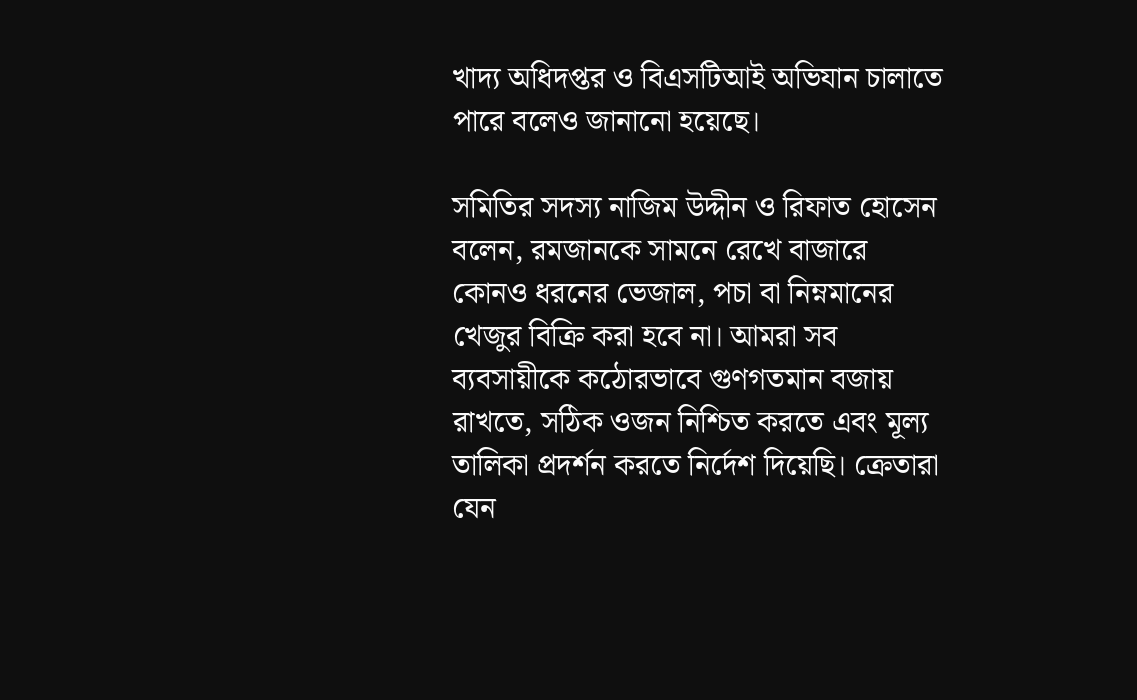খাদ্য অধিদপ্তর ও বিএসটিআই অভিযান চালাতে পারে বলেও জানানো হয়েছে।

সমিতির সদস্য নাজিম উদ্দীন ও রিফাত হোসেন বলেন, রমজানকে সামনে রেখে বাজারে কোনও ধরনের ভেজাল, পচা বা নিম্নমানের খেজুর বিক্রি করা হবে না। আমরা সব ব্যবসায়ীকে কঠোরভাবে গুণগতমান বজায় রাখতে, সঠিক ওজন নিশ্চিত করতে এবং মূল্য তালিকা প্রদর্শন করতে নির্দেশ দিয়েছি। ক্রেতারা যেন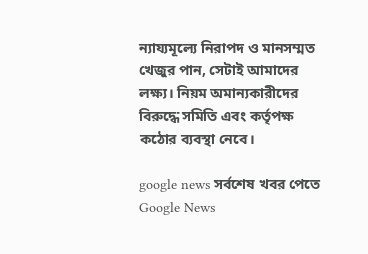ন্যায্যমূল্যে নিরাপদ ও মানসম্মত খেজুর পান, সেটাই আমাদের লক্ষ্য। নিয়ম অমান্যকারীদের বিরুদ্ধে সমিতি এবং কর্তৃপক্ষ কঠোর ব্যবস্থা নেবে।

google news সর্বশেষ খবর পেতে Google News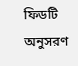ফিডটি অনুসরণ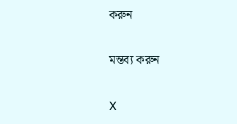করুন

মন্তব্য করুন

X